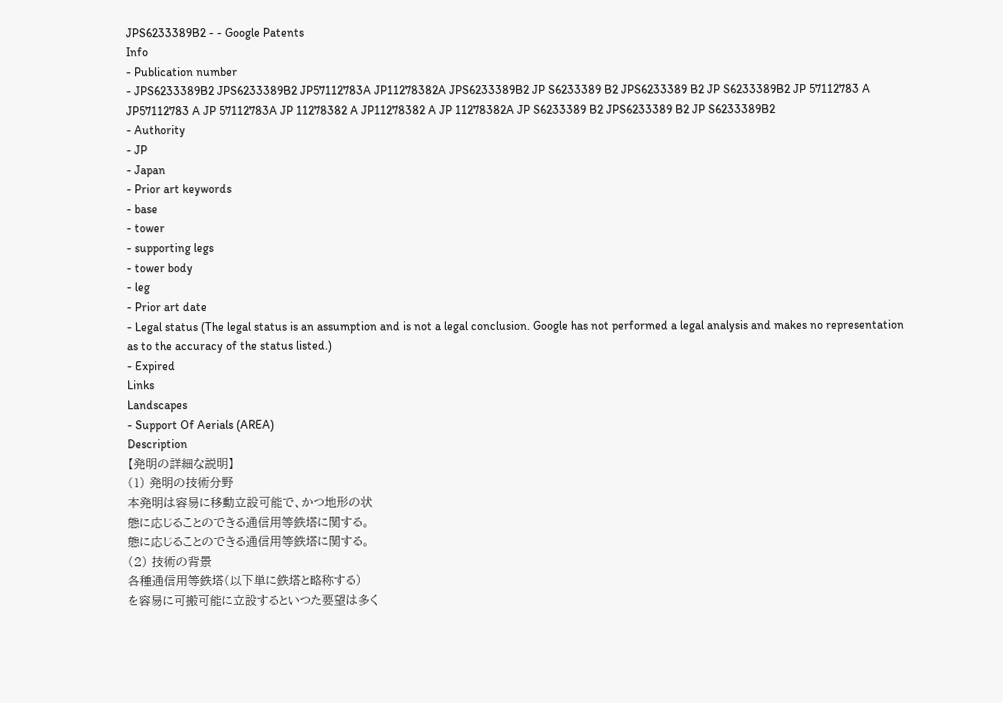JPS6233389B2 - - Google Patents
Info
- Publication number
- JPS6233389B2 JPS6233389B2 JP57112783A JP11278382A JPS6233389B2 JP S6233389 B2 JPS6233389 B2 JP S6233389B2 JP 57112783 A JP57112783 A JP 57112783A JP 11278382 A JP11278382 A JP 11278382A JP S6233389 B2 JPS6233389 B2 JP S6233389B2
- Authority
- JP
- Japan
- Prior art keywords
- base
- tower
- supporting legs
- tower body
- leg
- Prior art date
- Legal status (The legal status is an assumption and is not a legal conclusion. Google has not performed a legal analysis and makes no representation as to the accuracy of the status listed.)
- Expired
Links
Landscapes
- Support Of Aerials (AREA)
Description
【発明の詳細な説明】
(1) 発明の技術分野
本発明は容易に移動立設可能で、かつ地形の状
態に応じることのできる通信用等鉄塔に関する。
態に応じることのできる通信用等鉄塔に関する。
(2) 技術の背景
各種通信用等鉄塔(以下単に鉄塔と略称する)
を容易に可搬可能に立設するといつた要望は多く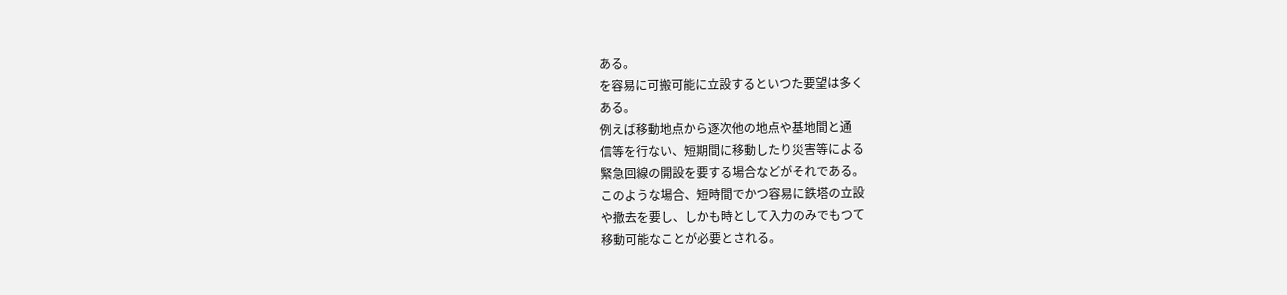ある。
を容易に可搬可能に立設するといつた要望は多く
ある。
例えば移動地点から逐次他の地点や基地間と通
信等を行ない、短期間に移動したり災害等による
緊急回線の開設を要する場合などがそれである。
このような場合、短時間でかつ容易に鉄塔の立設
や撤去を要し、しかも時として入力のみでもつて
移動可能なことが必要とされる。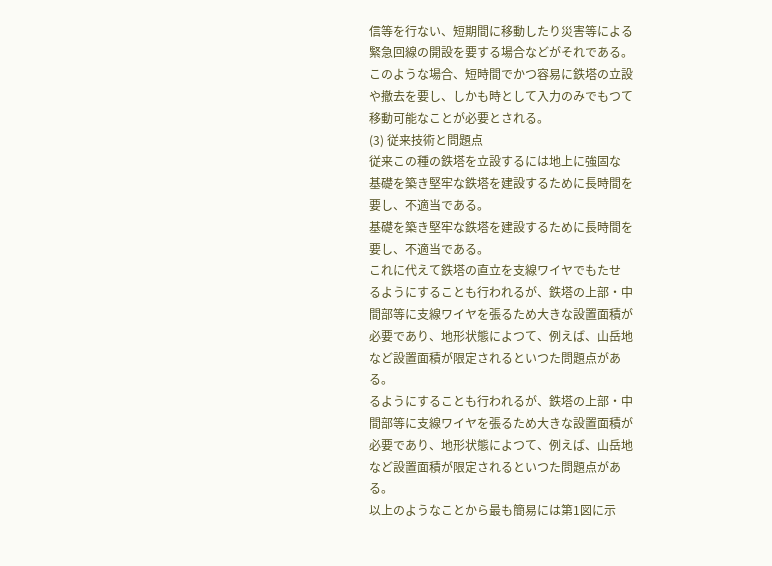信等を行ない、短期間に移動したり災害等による
緊急回線の開設を要する場合などがそれである。
このような場合、短時間でかつ容易に鉄塔の立設
や撤去を要し、しかも時として入力のみでもつて
移動可能なことが必要とされる。
(3) 従来技術と問題点
従来この種の鉄塔を立設するには地上に強固な
基礎を築き堅牢な鉄塔を建設するために長時間を
要し、不適当である。
基礎を築き堅牢な鉄塔を建設するために長時間を
要し、不適当である。
これに代えて鉄塔の直立を支線ワイヤでもたせ
るようにすることも行われるが、鉄塔の上部・中
間部等に支線ワイヤを張るため大きな設置面積が
必要であり、地形状態によつて、例えば、山岳地
など設置面積が限定されるといつた問題点があ
る。
るようにすることも行われるが、鉄塔の上部・中
間部等に支線ワイヤを張るため大きな設置面積が
必要であり、地形状態によつて、例えば、山岳地
など設置面積が限定されるといつた問題点があ
る。
以上のようなことから最も簡易には第1図に示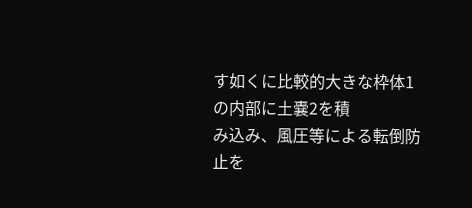す如くに比較的大きな枠体1の内部に土嚢2を積
み込み、風圧等による転倒防止を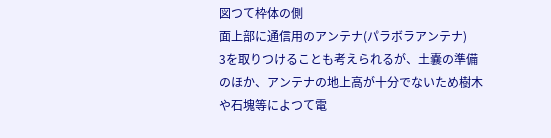図つて枠体の側
面上部に通信用のアンテナ(パラボラアンテナ)
3を取りつけることも考えられるが、土嚢の準備
のほか、アンテナの地上高が十分でないため樹木
や石塊等によつて電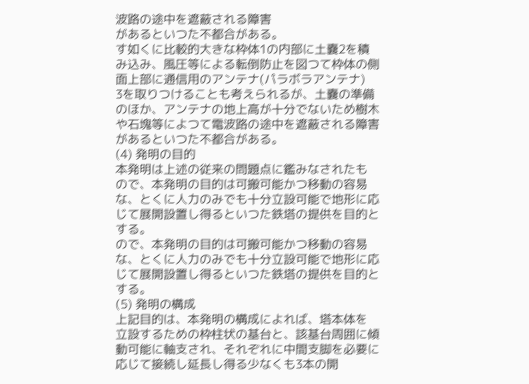波路の途中を遮蔽される障害
があるといつた不都合がある。
す如くに比較的大きな枠体1の内部に土嚢2を積
み込み、風圧等による転倒防止を図つて枠体の側
面上部に通信用のアンテナ(パラボラアンテナ)
3を取りつけることも考えられるが、土嚢の準備
のほか、アンテナの地上高が十分でないため樹木
や石塊等によつて電波路の途中を遮蔽される障害
があるといつた不都合がある。
(4) 発明の目的
本発明は上述の従来の問題点に鑑みなされたも
ので、本発明の目的は可搬可能かつ移動の容易
な、とくに人力のみでも十分立設可能で地形に応
じて展開設置し得るといつた鉄塔の提供を目的と
する。
ので、本発明の目的は可搬可能かつ移動の容易
な、とくに人力のみでも十分立設可能で地形に応
じて展開設置し得るといつた鉄塔の提供を目的と
する。
(5) 発明の構成
上記目的は、本発明の構成によれば、塔本体を
立設するための枠柱状の基台と、該基台周囲に傾
動可能に軸支され、それぞれに中間支脚を必要に
応じて接続し延長し得る少なくも3本の開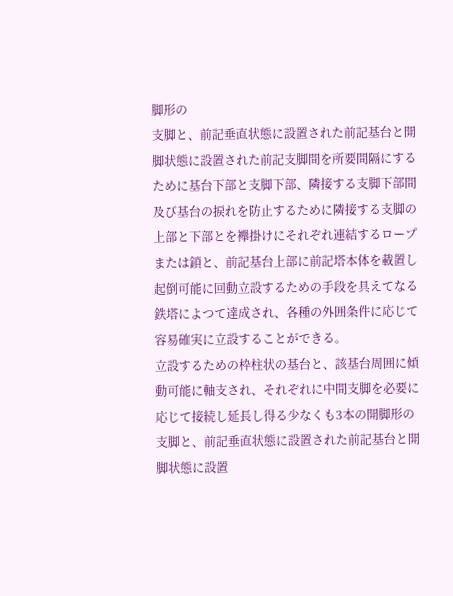脚形の
支脚と、前記垂直状態に設置された前記基台と開
脚状態に設置された前記支脚間を所要間隔にする
ために基台下部と支脚下部、隣接する支脚下部間
及び基台の捩れを防止するために隣接する支脚の
上部と下部とを襷掛けにそれぞれ連結するロープ
または鎖と、前記基台上部に前記塔本体を載置し
起倒可能に回動立設するための手段を具えてなる
鉄塔によつて達成され、各種の外囲条件に応じて
容易確実に立設することができる。
立設するための枠柱状の基台と、該基台周囲に傾
動可能に軸支され、それぞれに中間支脚を必要に
応じて接続し延長し得る少なくも3本の開脚形の
支脚と、前記垂直状態に設置された前記基台と開
脚状態に設置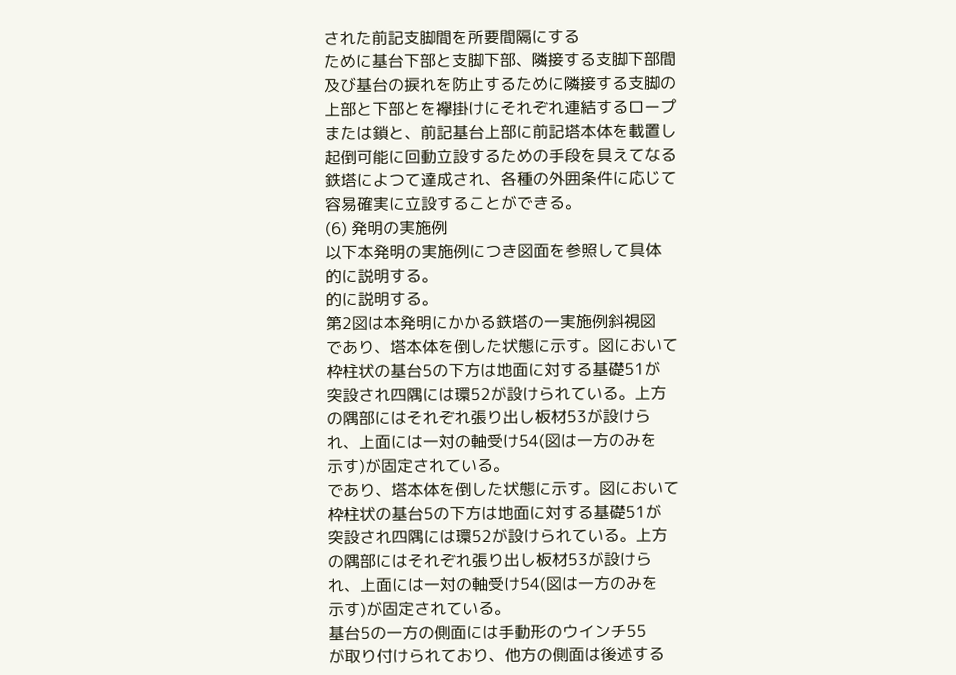された前記支脚間を所要間隔にする
ために基台下部と支脚下部、隣接する支脚下部間
及び基台の捩れを防止するために隣接する支脚の
上部と下部とを襷掛けにそれぞれ連結するロープ
または鎖と、前記基台上部に前記塔本体を載置し
起倒可能に回動立設するための手段を具えてなる
鉄塔によつて達成され、各種の外囲条件に応じて
容易確実に立設することができる。
(6) 発明の実施例
以下本発明の実施例につき図面を参照して具体
的に説明する。
的に説明する。
第2図は本発明にかかる鉄塔の一実施例斜視図
であり、塔本体を倒した状態に示す。図において
枠柱状の基台5の下方は地面に対する基礎51が
突設され四隅には環52が設けられている。上方
の隅部にはそれぞれ張り出し板材53が設けら
れ、上面には一対の軸受け54(図は一方のみを
示す)が固定されている。
であり、塔本体を倒した状態に示す。図において
枠柱状の基台5の下方は地面に対する基礎51が
突設され四隅には環52が設けられている。上方
の隅部にはそれぞれ張り出し板材53が設けら
れ、上面には一対の軸受け54(図は一方のみを
示す)が固定されている。
基台5の一方の側面には手動形のウインチ55
が取り付けられており、他方の側面は後述する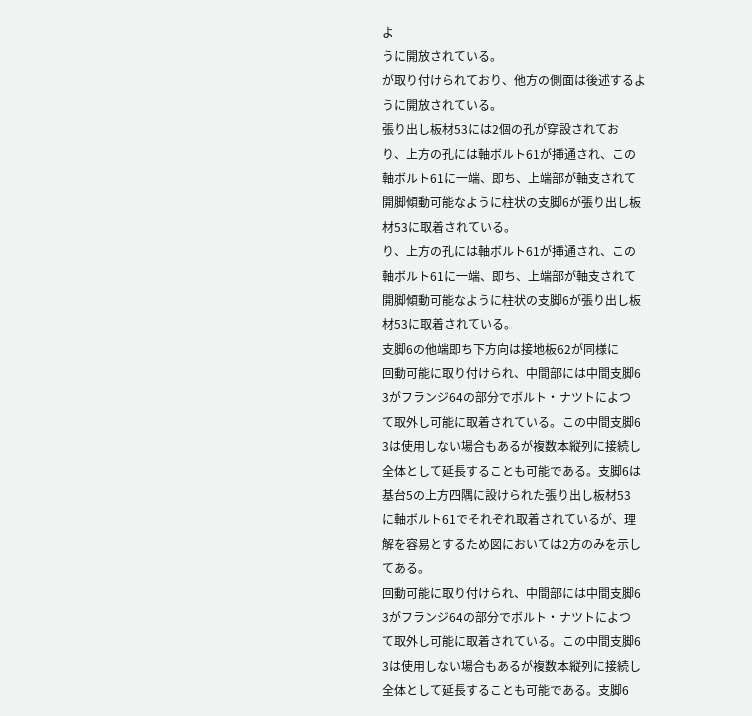よ
うに開放されている。
が取り付けられており、他方の側面は後述するよ
うに開放されている。
張り出し板材53には2個の孔が穿設されてお
り、上方の孔には軸ボルト61が挿通され、この
軸ボルト61に一端、即ち、上端部が軸支されて
開脚傾動可能なように柱状の支脚6が張り出し板
材53に取着されている。
り、上方の孔には軸ボルト61が挿通され、この
軸ボルト61に一端、即ち、上端部が軸支されて
開脚傾動可能なように柱状の支脚6が張り出し板
材53に取着されている。
支脚6の他端即ち下方向は接地板62が同様に
回動可能に取り付けられ、中間部には中間支脚6
3がフランジ64の部分でボルト・ナツトによつ
て取外し可能に取着されている。この中間支脚6
3は使用しない場合もあるが複数本縦列に接続し
全体として延長することも可能である。支脚6は
基台5の上方四隅に設けられた張り出し板材53
に軸ボルト61でそれぞれ取着されているが、理
解を容易とするため図においては2方のみを示し
てある。
回動可能に取り付けられ、中間部には中間支脚6
3がフランジ64の部分でボルト・ナツトによつ
て取外し可能に取着されている。この中間支脚6
3は使用しない場合もあるが複数本縦列に接続し
全体として延長することも可能である。支脚6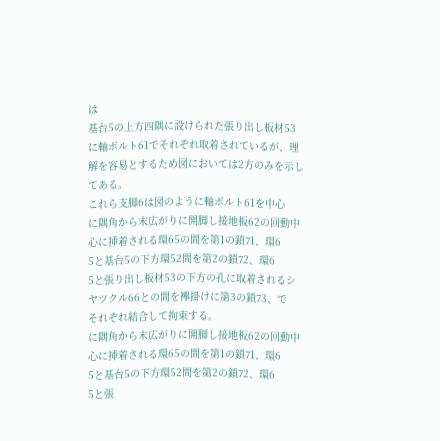は
基台5の上方四隅に設けられた張り出し板材53
に軸ボルト61でそれぞれ取着されているが、理
解を容易とするため図においては2方のみを示し
てある。
これら支脚6は図のように軸ボルト61を中心
に隅角から末広がりに開脚し接地板62の回動中
心に挿着される環65の間を第1の鎖71、環6
5と基台5の下方環52間を第2の鎖72、環6
5と張り出し板材53の下方の孔に取着されるシ
ヤツクル66との間を襷掛けに第3の鎖73、で
それぞれ結合して拘束する。
に隅角から末広がりに開脚し接地板62の回動中
心に挿着される環65の間を第1の鎖71、環6
5と基台5の下方環52間を第2の鎖72、環6
5と張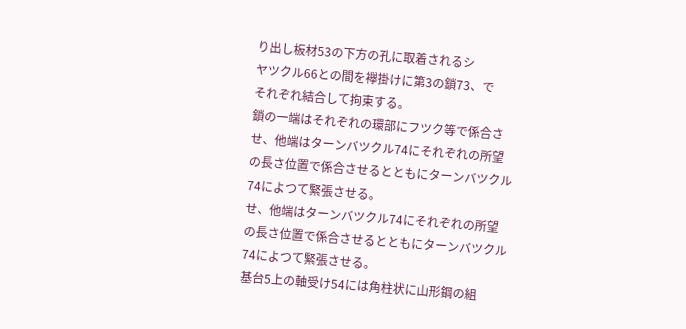り出し板材53の下方の孔に取着されるシ
ヤツクル66との間を襷掛けに第3の鎖73、で
それぞれ結合して拘束する。
鎖の一端はそれぞれの環部にフツク等で係合さ
せ、他端はターンバツクル74にそれぞれの所望
の長さ位置で係合させるとともにターンバツクル
74によつて緊張させる。
せ、他端はターンバツクル74にそれぞれの所望
の長さ位置で係合させるとともにターンバツクル
74によつて緊張させる。
基台5上の軸受け54には角柱状に山形鋼の組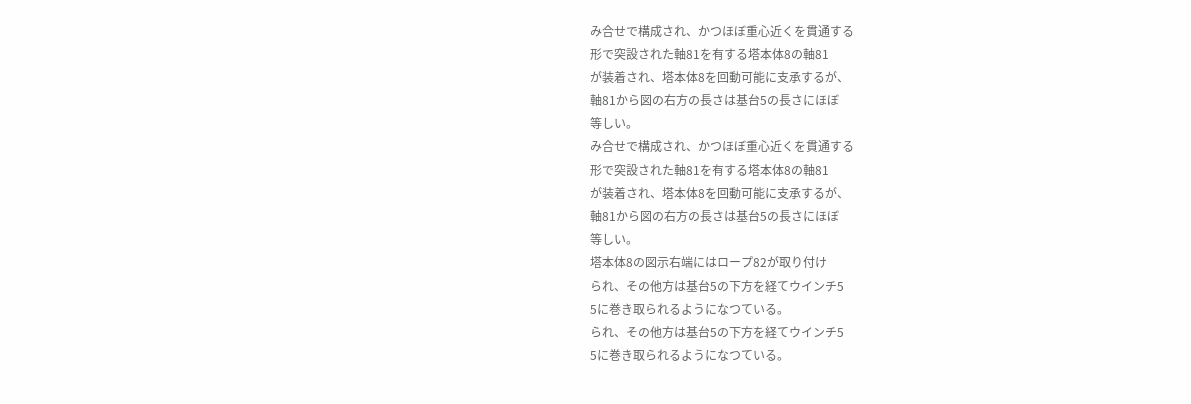み合せで構成され、かつほぼ重心近くを貫通する
形で突設された軸81を有する塔本体8の軸81
が装着され、塔本体8を回動可能に支承するが、
軸81から図の右方の長さは基台5の長さにほぼ
等しい。
み合せで構成され、かつほぼ重心近くを貫通する
形で突設された軸81を有する塔本体8の軸81
が装着され、塔本体8を回動可能に支承するが、
軸81から図の右方の長さは基台5の長さにほぼ
等しい。
塔本体8の図示右端にはロープ82が取り付け
られ、その他方は基台5の下方を経てウインチ5
5に巻き取られるようになつている。
られ、その他方は基台5の下方を経てウインチ5
5に巻き取られるようになつている。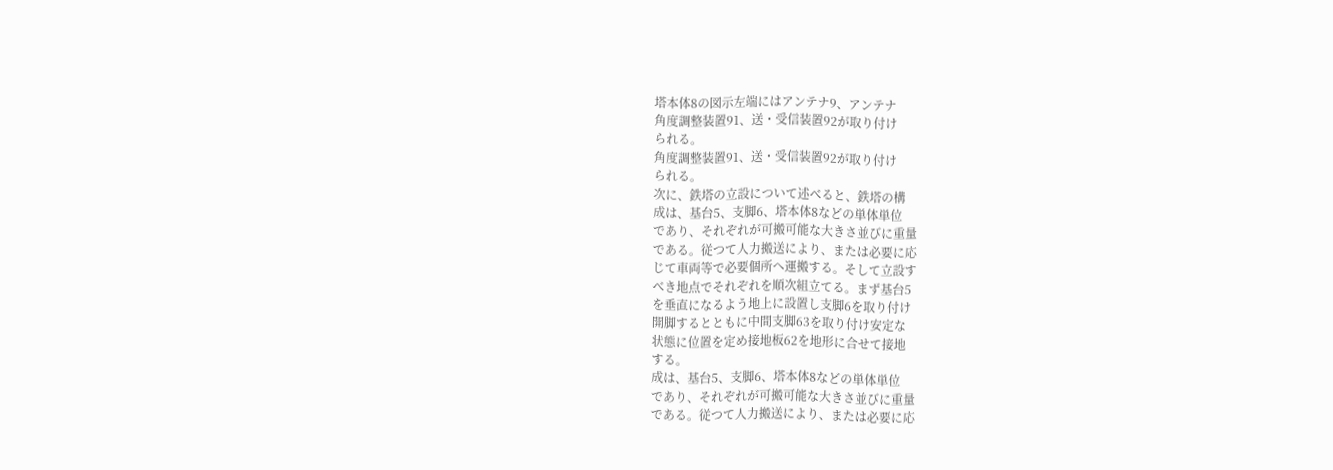塔本体8の図示左端にはアンテナ9、アンテナ
角度調整装置91、送・受信装置92が取り付け
られる。
角度調整装置91、送・受信装置92が取り付け
られる。
次に、鉄塔の立設について述べると、鉄塔の構
成は、基台5、支脚6、塔本体8などの単体単位
であり、それぞれが可搬可能な大きさ並びに重量
である。従つて人力搬送により、または必要に応
じて車両等で必要個所へ運搬する。そして立設す
べき地点でそれぞれを順次組立てる。まず基台5
を垂直になるよう地上に設置し支脚6を取り付け
開脚するとともに中間支脚63を取り付け安定な
状態に位置を定め接地板62を地形に合せて接地
する。
成は、基台5、支脚6、塔本体8などの単体単位
であり、それぞれが可搬可能な大きさ並びに重量
である。従つて人力搬送により、または必要に応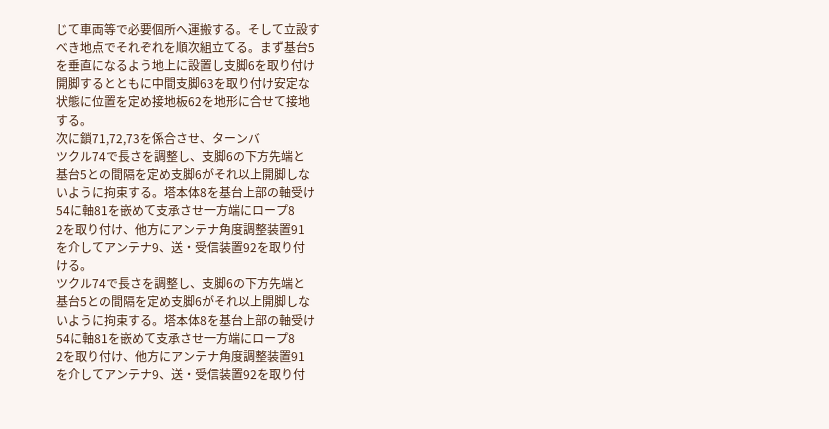じて車両等で必要個所へ運搬する。そして立設す
べき地点でそれぞれを順次組立てる。まず基台5
を垂直になるよう地上に設置し支脚6を取り付け
開脚するとともに中間支脚63を取り付け安定な
状態に位置を定め接地板62を地形に合せて接地
する。
次に鎖71,72,73を係合させ、ターンバ
ツクル74で長さを調整し、支脚6の下方先端と
基台5との間隔を定め支脚6がそれ以上開脚しな
いように拘束する。塔本体8を基台上部の軸受け
54に軸81を嵌めて支承させ一方端にロープ8
2を取り付け、他方にアンテナ角度調整装置91
を介してアンテナ9、送・受信装置92を取り付
ける。
ツクル74で長さを調整し、支脚6の下方先端と
基台5との間隔を定め支脚6がそれ以上開脚しな
いように拘束する。塔本体8を基台上部の軸受け
54に軸81を嵌めて支承させ一方端にロープ8
2を取り付け、他方にアンテナ角度調整装置91
を介してアンテナ9、送・受信装置92を取り付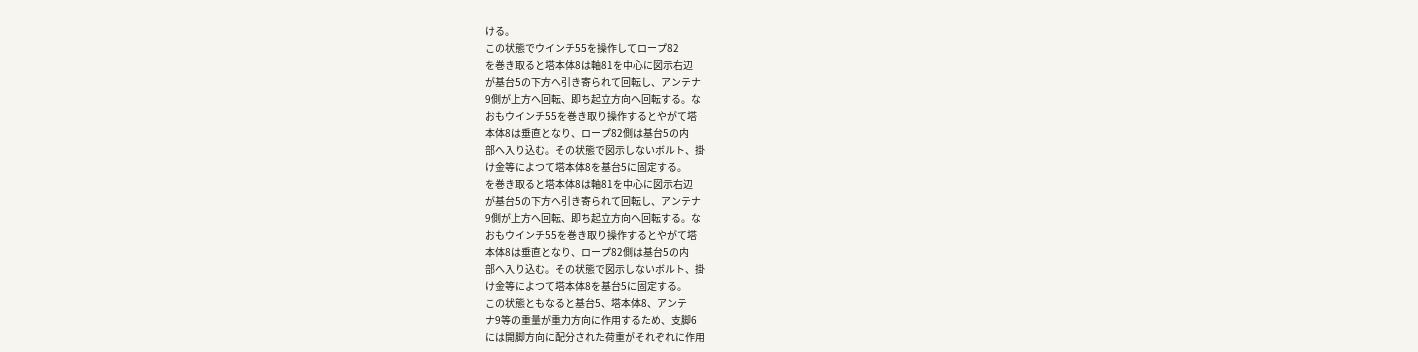ける。
この状態でウインチ55を操作してロープ82
を巻き取ると塔本体8は軸81を中心に図示右辺
が基台5の下方へ引き寄られて回転し、アンテナ
9側が上方へ回転、即ち起立方向へ回転する。な
おもウインチ55を巻き取り操作するとやがて塔
本体8は垂直となり、ロープ82側は基台5の内
部へ入り込む。その状態で図示しないボルト、掛
け金等によつて塔本体8を基台5に固定する。
を巻き取ると塔本体8は軸81を中心に図示右辺
が基台5の下方へ引き寄られて回転し、アンテナ
9側が上方へ回転、即ち起立方向へ回転する。な
おもウインチ55を巻き取り操作するとやがて塔
本体8は垂直となり、ロープ82側は基台5の内
部へ入り込む。その状態で図示しないボルト、掛
け金等によつて塔本体8を基台5に固定する。
この状態ともなると基台5、塔本体8、アンテ
ナ9等の重量が重力方向に作用するため、支脚6
には開脚方向に配分された荷重がそれぞれに作用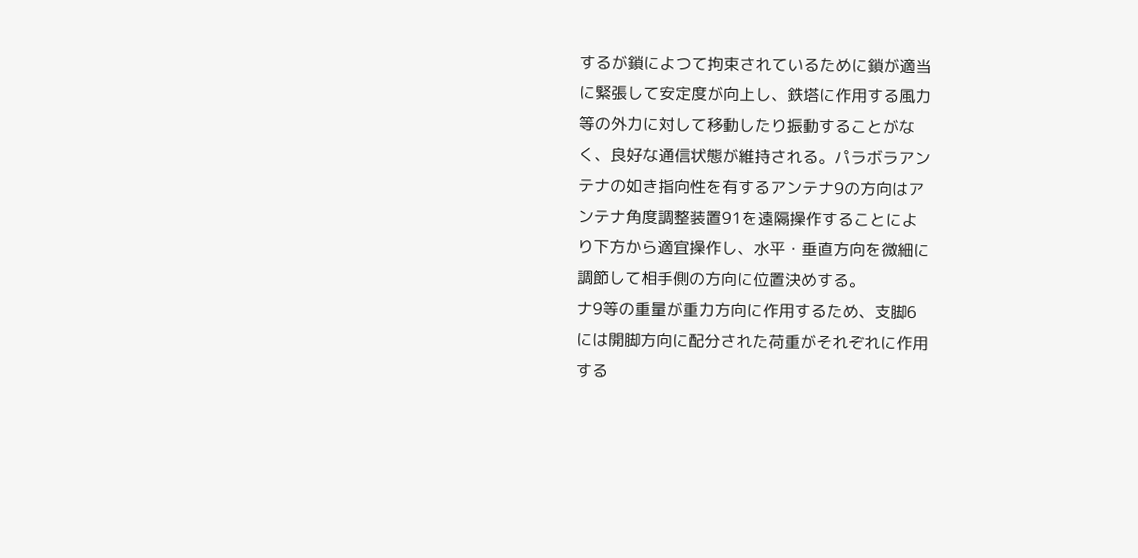するが鎖によつて拘束されているために鎖が適当
に緊張して安定度が向上し、鉄塔に作用する風力
等の外力に対して移動したり振動することがな
く、良好な通信状態が維持される。パラボラアン
テナの如き指向性を有するアンテナ9の方向はア
ンテナ角度調整装置91を遠隔操作することによ
り下方から適宜操作し、水平・垂直方向を微細に
調節して相手側の方向に位置決めする。
ナ9等の重量が重力方向に作用するため、支脚6
には開脚方向に配分された荷重がそれぞれに作用
する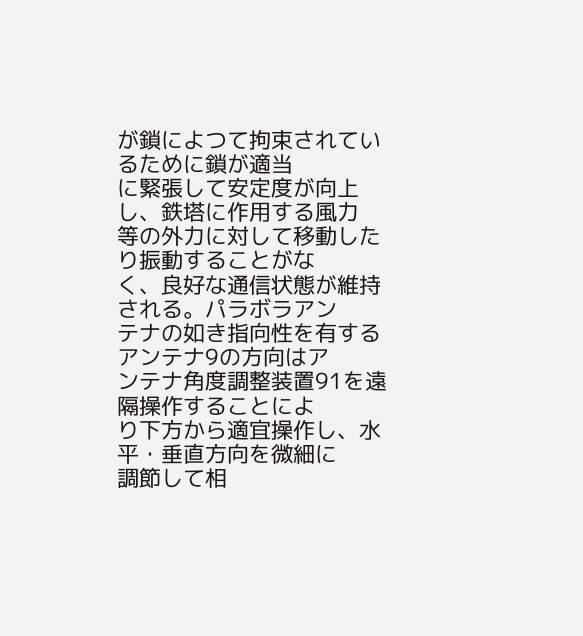が鎖によつて拘束されているために鎖が適当
に緊張して安定度が向上し、鉄塔に作用する風力
等の外力に対して移動したり振動することがな
く、良好な通信状態が維持される。パラボラアン
テナの如き指向性を有するアンテナ9の方向はア
ンテナ角度調整装置91を遠隔操作することによ
り下方から適宜操作し、水平・垂直方向を微細に
調節して相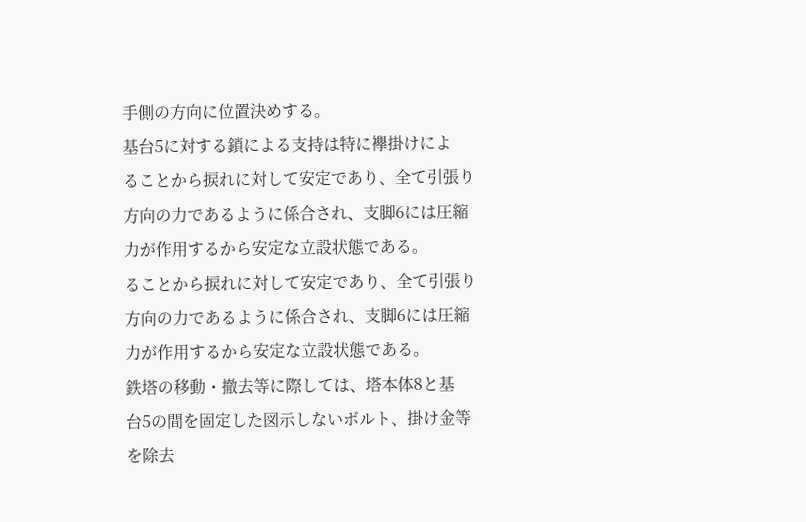手側の方向に位置決めする。
基台5に対する鎖による支持は特に襷掛けによ
ることから捩れに対して安定であり、全て引張り
方向の力であるように係合され、支脚6には圧縮
力が作用するから安定な立設状態である。
ることから捩れに対して安定であり、全て引張り
方向の力であるように係合され、支脚6には圧縮
力が作用するから安定な立設状態である。
鉄塔の移動・撤去等に際しては、塔本体8と基
台5の間を固定した図示しないボルト、掛け金等
を除去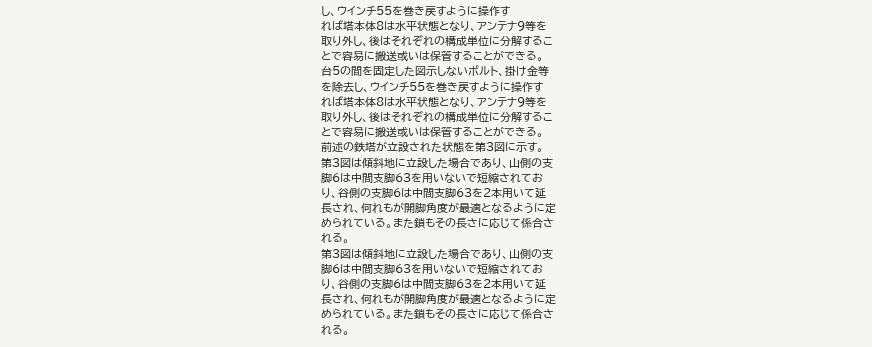し、ウインチ55を巻き戻すように操作す
れば塔本体8は水平状態となり、アンテナ9等を
取り外し、後はそれぞれの構成単位に分解するこ
とで容易に搬送或いは保管することができる。
台5の間を固定した図示しないボルト、掛け金等
を除去し、ウインチ55を巻き戻すように操作す
れば塔本体8は水平状態となり、アンテナ9等を
取り外し、後はそれぞれの構成単位に分解するこ
とで容易に搬送或いは保管することができる。
前述の鉄塔が立設された状態を第3図に示す。
第3図は傾斜地に立設した場合であり、山側の支
脚6は中間支脚63を用いないで短縮されてお
り、谷側の支脚6は中間支脚63を2本用いて延
長され、何れもが開脚角度が最適となるように定
められている。また鎖もその長さに応じて係合さ
れる。
第3図は傾斜地に立設した場合であり、山側の支
脚6は中間支脚63を用いないで短縮されてお
り、谷側の支脚6は中間支脚63を2本用いて延
長され、何れもが開脚角度が最適となるように定
められている。また鎖もその長さに応じて係合さ
れる。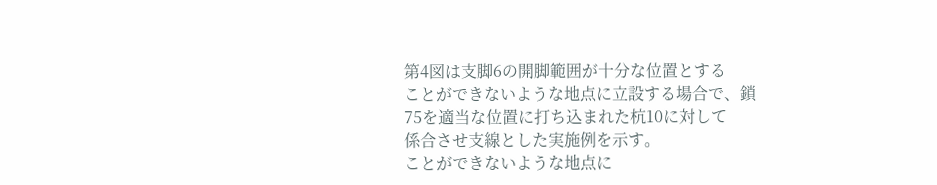第4図は支脚6の開脚範囲が十分な位置とする
ことができないような地点に立設する場合で、鎖
75を適当な位置に打ち込まれた杭10に対して
係合させ支線とした実施例を示す。
ことができないような地点に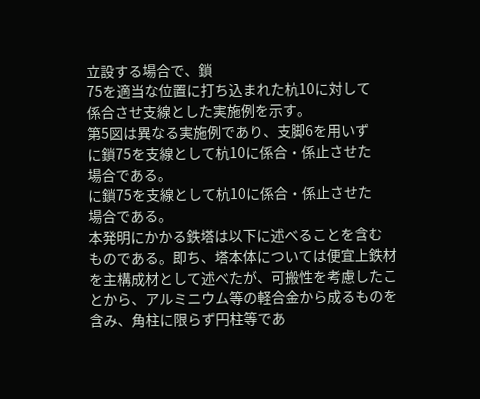立設する場合で、鎖
75を適当な位置に打ち込まれた杭10に対して
係合させ支線とした実施例を示す。
第5図は異なる実施例であり、支脚6を用いず
に鎖75を支線として杭10に係合・係止させた
場合である。
に鎖75を支線として杭10に係合・係止させた
場合である。
本発明にかかる鉄塔は以下に述べることを含む
ものである。即ち、塔本体については便宜上鉄材
を主構成材として述べたが、可搬性を考慮したこ
とから、アルミニウム等の軽合金から成るものを
含み、角柱に限らず円柱等であ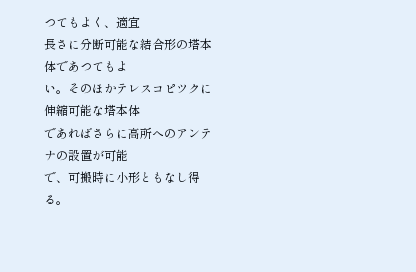つてもよく、適宜
長さに分断可能な結合形の塔本体であつてもよ
い。そのほかテレスコピツクに伸縮可能な塔本体
であればさらに高所へのアンテナの設置が可能
で、可搬時に小形ともなし得る。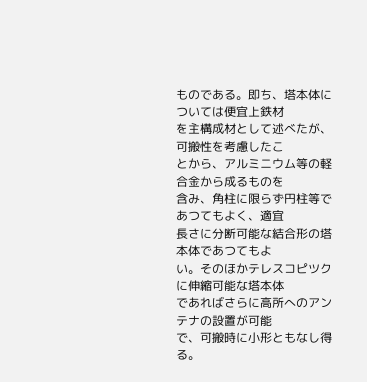ものである。即ち、塔本体については便宜上鉄材
を主構成材として述べたが、可搬性を考慮したこ
とから、アルミニウム等の軽合金から成るものを
含み、角柱に限らず円柱等であつてもよく、適宜
長さに分断可能な結合形の塔本体であつてもよ
い。そのほかテレスコピツクに伸縮可能な塔本体
であればさらに高所へのアンテナの設置が可能
で、可搬時に小形ともなし得る。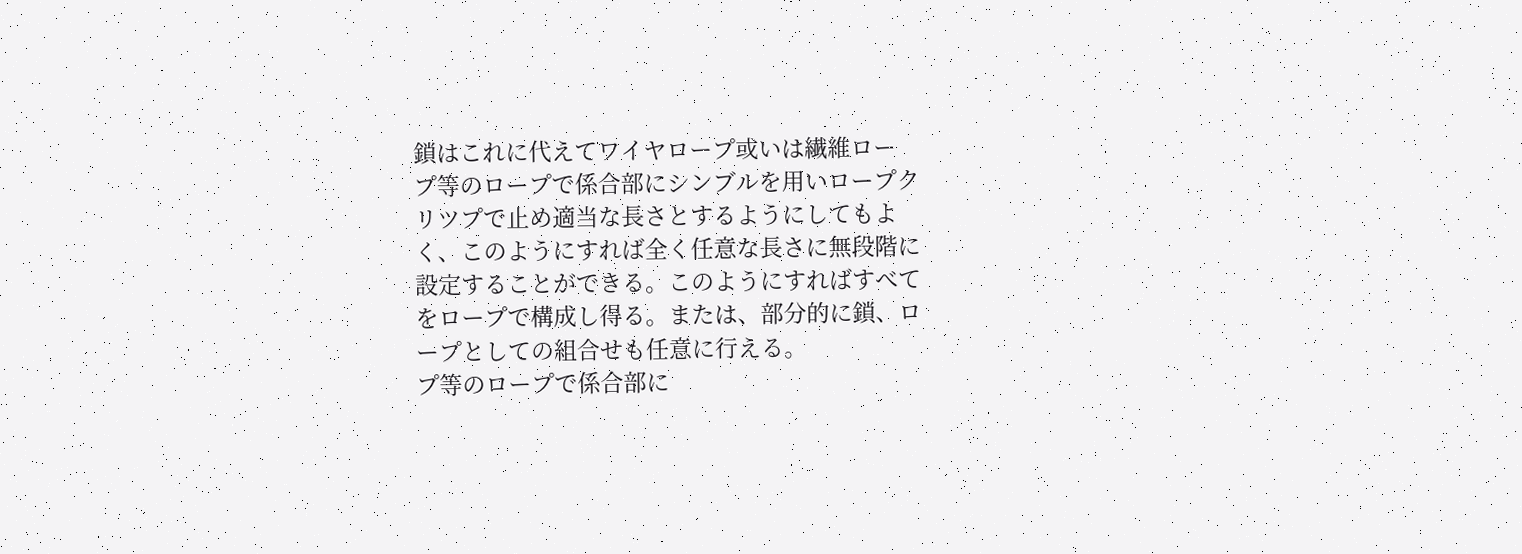鎖はこれに代えてワイヤロープ或いは繊維ロー
プ等のロープで係合部にシンブルを用いロープク
リツプで止め適当な長さとするようにしてもよ
く、このようにすれば全く任意な長さに無段階に
設定することができる。このようにすればすべて
をロープで構成し得る。または、部分的に鎖、ロ
ープとしての組合せも任意に行える。
プ等のロープで係合部に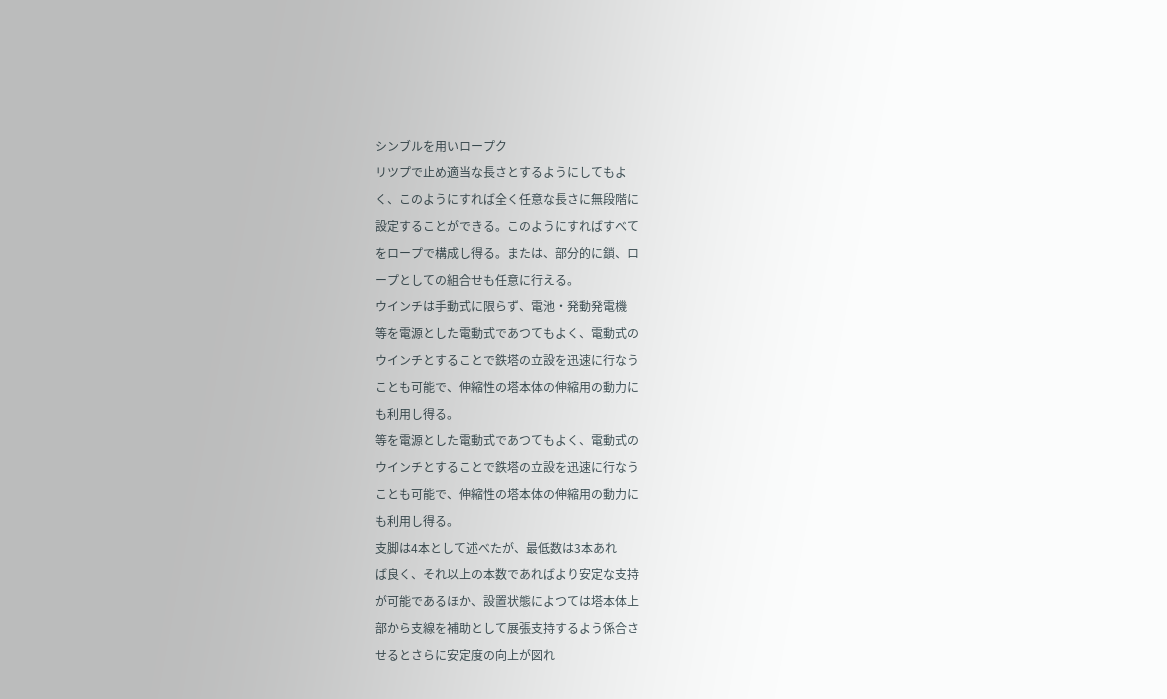シンブルを用いロープク
リツプで止め適当な長さとするようにしてもよ
く、このようにすれば全く任意な長さに無段階に
設定することができる。このようにすればすべて
をロープで構成し得る。または、部分的に鎖、ロ
ープとしての組合せも任意に行える。
ウインチは手動式に限らず、電池・発動発電機
等を電源とした電動式であつてもよく、電動式の
ウインチとすることで鉄塔の立設を迅速に行なう
ことも可能で、伸縮性の塔本体の伸縮用の動力に
も利用し得る。
等を電源とした電動式であつてもよく、電動式の
ウインチとすることで鉄塔の立設を迅速に行なう
ことも可能で、伸縮性の塔本体の伸縮用の動力に
も利用し得る。
支脚は4本として述べたが、最低数は3本あれ
ば良く、それ以上の本数であればより安定な支持
が可能であるほか、設置状態によつては塔本体上
部から支線を補助として展張支持するよう係合さ
せるとさらに安定度の向上が図れ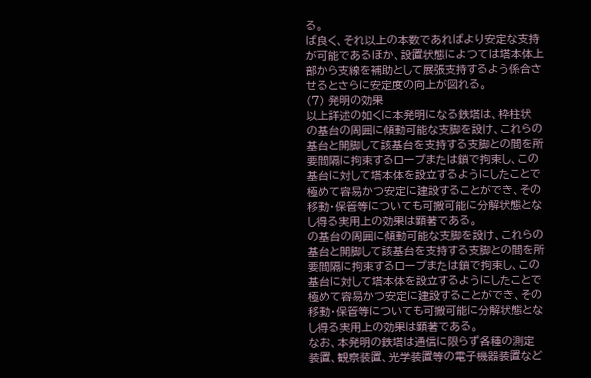る。
ば良く、それ以上の本数であればより安定な支持
が可能であるほか、設置状態によつては塔本体上
部から支線を補助として展張支持するよう係合さ
せるとさらに安定度の向上が図れる。
(7) 発明の効果
以上詳述の如くに本発明になる鉄塔は、枠柱状
の基台の周囲に傾動可能な支脚を設け、これらの
基台と開脚して該基台を支持する支脚との間を所
要間隔に拘束するロープまたは鎖で拘束し、この
基台に対して塔本体を設立するようにしたことで
極めて容易かつ安定に建設することができ、その
移動・保管等についても可搬可能に分解状態とな
し得る実用上の効果は顕著である。
の基台の周囲に傾動可能な支脚を設け、これらの
基台と開脚して該基台を支持する支脚との間を所
要間隔に拘束するロープまたは鎖で拘束し、この
基台に対して塔本体を設立するようにしたことで
極めて容易かつ安定に建設することができ、その
移動・保管等についても可搬可能に分解状態とな
し得る実用上の効果は顕著である。
なお、本発明の鉄塔は通信に限らず各種の測定
装置、観察装置、光学装置等の電子機器装置など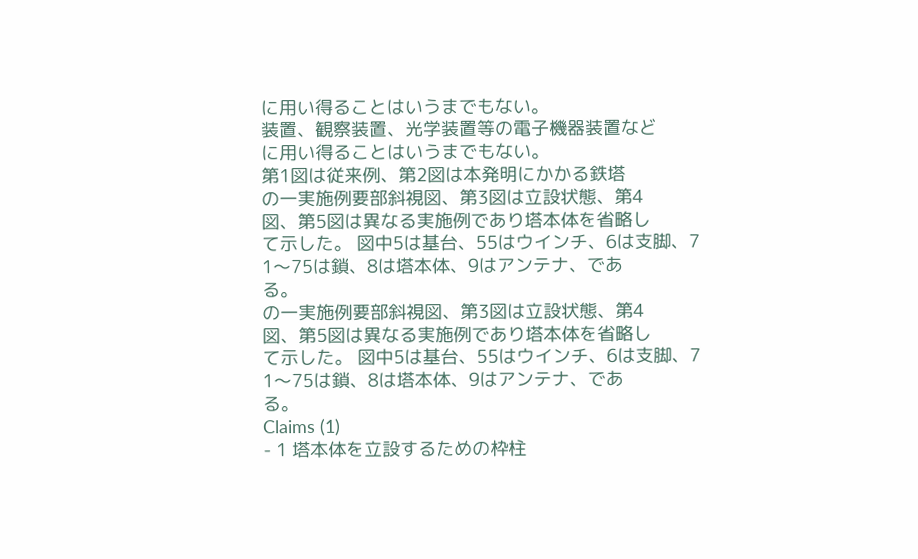に用い得ることはいうまでもない。
装置、観察装置、光学装置等の電子機器装置など
に用い得ることはいうまでもない。
第1図は従来例、第2図は本発明にかかる鉄塔
の一実施例要部斜視図、第3図は立設状態、第4
図、第5図は異なる実施例であり塔本体を省略し
て示した。 図中5は基台、55はウインチ、6は支脚、7
1〜75は鎖、8は塔本体、9はアンテナ、であ
る。
の一実施例要部斜視図、第3図は立設状態、第4
図、第5図は異なる実施例であり塔本体を省略し
て示した。 図中5は基台、55はウインチ、6は支脚、7
1〜75は鎖、8は塔本体、9はアンテナ、であ
る。
Claims (1)
- 1 塔本体を立設するための枠柱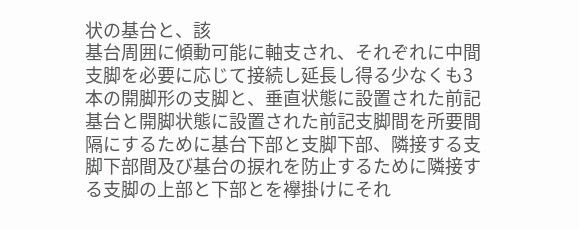状の基台と、該
基台周囲に傾動可能に軸支され、それぞれに中間
支脚を必要に応じて接続し延長し得る少なくも3
本の開脚形の支脚と、垂直状態に設置された前記
基台と開脚状態に設置された前記支脚間を所要間
隔にするために基台下部と支脚下部、隣接する支
脚下部間及び基台の捩れを防止するために隣接す
る支脚の上部と下部とを襷掛けにそれ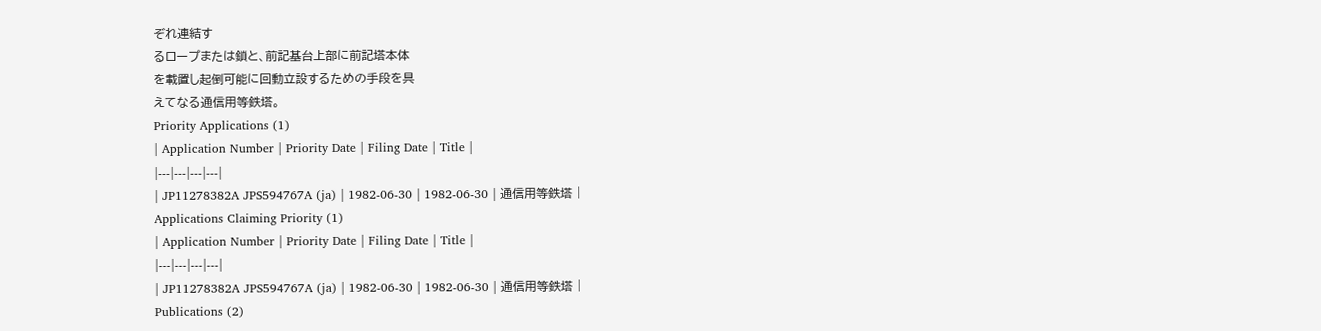ぞれ連結す
るロープまたは鎖と、前記基台上部に前記塔本体
を載置し起倒可能に回動立設するための手段を具
えてなる通信用等鉄塔。
Priority Applications (1)
| Application Number | Priority Date | Filing Date | Title |
|---|---|---|---|
| JP11278382A JPS594767A (ja) | 1982-06-30 | 1982-06-30 | 通信用等鉄塔 |
Applications Claiming Priority (1)
| Application Number | Priority Date | Filing Date | Title |
|---|---|---|---|
| JP11278382A JPS594767A (ja) | 1982-06-30 | 1982-06-30 | 通信用等鉄塔 |
Publications (2)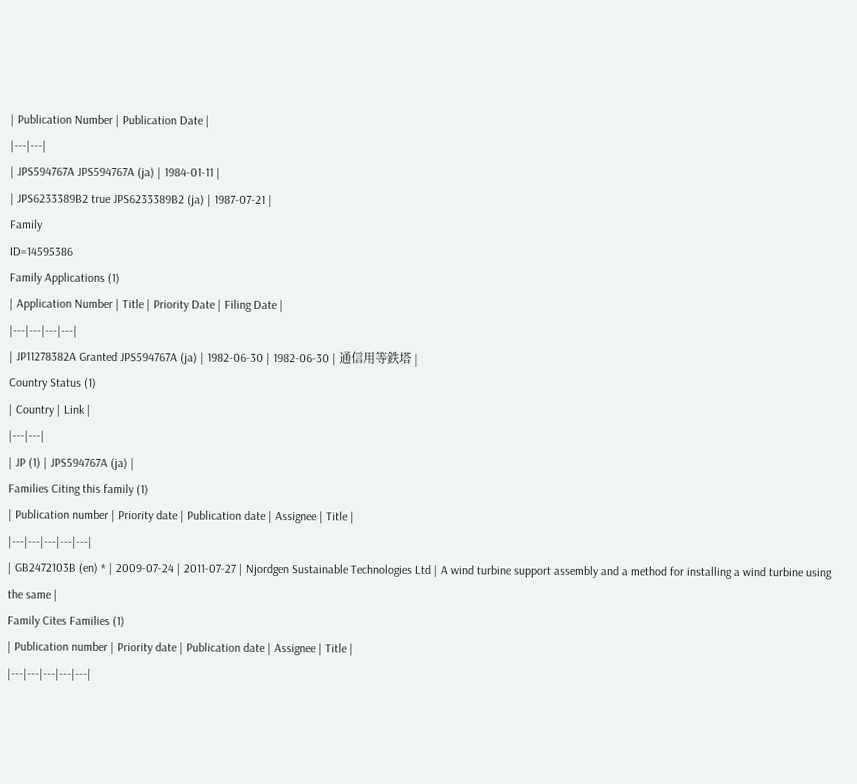| Publication Number | Publication Date |
|---|---|
| JPS594767A JPS594767A (ja) | 1984-01-11 |
| JPS6233389B2 true JPS6233389B2 (ja) | 1987-07-21 |
Family
ID=14595386
Family Applications (1)
| Application Number | Title | Priority Date | Filing Date |
|---|---|---|---|
| JP11278382A Granted JPS594767A (ja) | 1982-06-30 | 1982-06-30 | 通信用等鉄塔 |
Country Status (1)
| Country | Link |
|---|---|
| JP (1) | JPS594767A (ja) |
Families Citing this family (1)
| Publication number | Priority date | Publication date | Assignee | Title |
|---|---|---|---|---|
| GB2472103B (en) * | 2009-07-24 | 2011-07-27 | Njordgen Sustainable Technologies Ltd | A wind turbine support assembly and a method for installing a wind turbine using the same |
Family Cites Families (1)
| Publication number | Priority date | Publication date | Assignee | Title |
|---|---|---|---|---|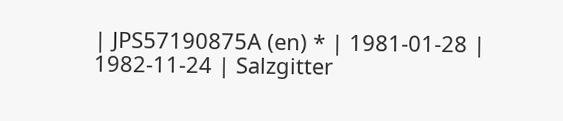| JPS57190875A (en) * | 1981-01-28 | 1982-11-24 | Salzgitter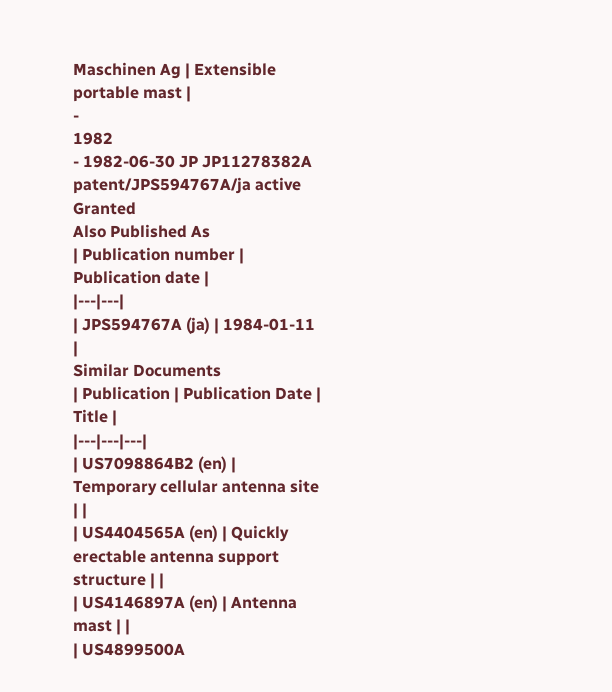Maschinen Ag | Extensible portable mast |
-
1982
- 1982-06-30 JP JP11278382A patent/JPS594767A/ja active Granted
Also Published As
| Publication number | Publication date |
|---|---|
| JPS594767A (ja) | 1984-01-11 |
Similar Documents
| Publication | Publication Date | Title |
|---|---|---|
| US7098864B2 (en) | Temporary cellular antenna site | |
| US4404565A (en) | Quickly erectable antenna support structure | |
| US4146897A (en) | Antenna mast | |
| US4899500A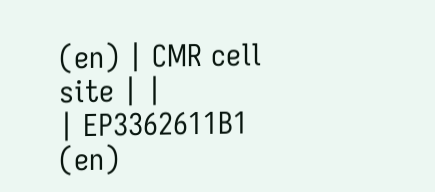(en) | CMR cell site | |
| EP3362611B1 (en)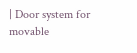| Door system for movable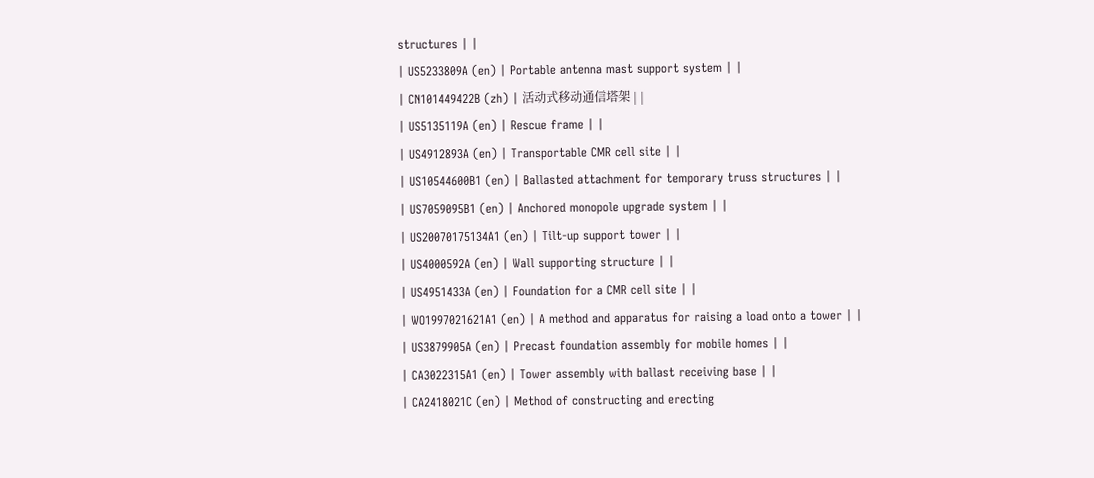structures | |
| US5233809A (en) | Portable antenna mast support system | |
| CN101449422B (zh) | 活动式移动通信塔架 | |
| US5135119A (en) | Rescue frame | |
| US4912893A (en) | Transportable CMR cell site | |
| US10544600B1 (en) | Ballasted attachment for temporary truss structures | |
| US7059095B1 (en) | Anchored monopole upgrade system | |
| US20070175134A1 (en) | Tilt-up support tower | |
| US4000592A (en) | Wall supporting structure | |
| US4951433A (en) | Foundation for a CMR cell site | |
| WO1997021621A1 (en) | A method and apparatus for raising a load onto a tower | |
| US3879905A (en) | Precast foundation assembly for mobile homes | |
| CA3022315A1 (en) | Tower assembly with ballast receiving base | |
| CA2418021C (en) | Method of constructing and erecting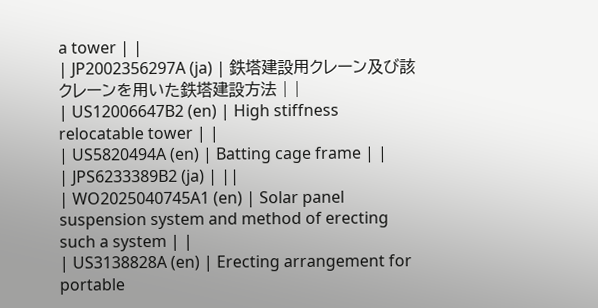a tower | |
| JP2002356297A (ja) | 鉄塔建設用クレーン及び該クレーンを用いた鉄塔建設方法 | |
| US12006647B2 (en) | High stiffness relocatable tower | |
| US5820494A (en) | Batting cage frame | |
| JPS6233389B2 (ja) | ||
| WO2025040745A1 (en) | Solar panel suspension system and method of erecting such a system | |
| US3138828A (en) | Erecting arrangement for portable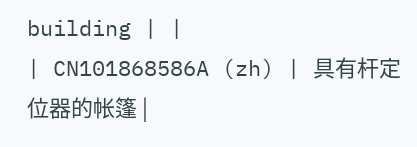building | |
| CN101868586A (zh) | 具有杆定位器的帐篷 |